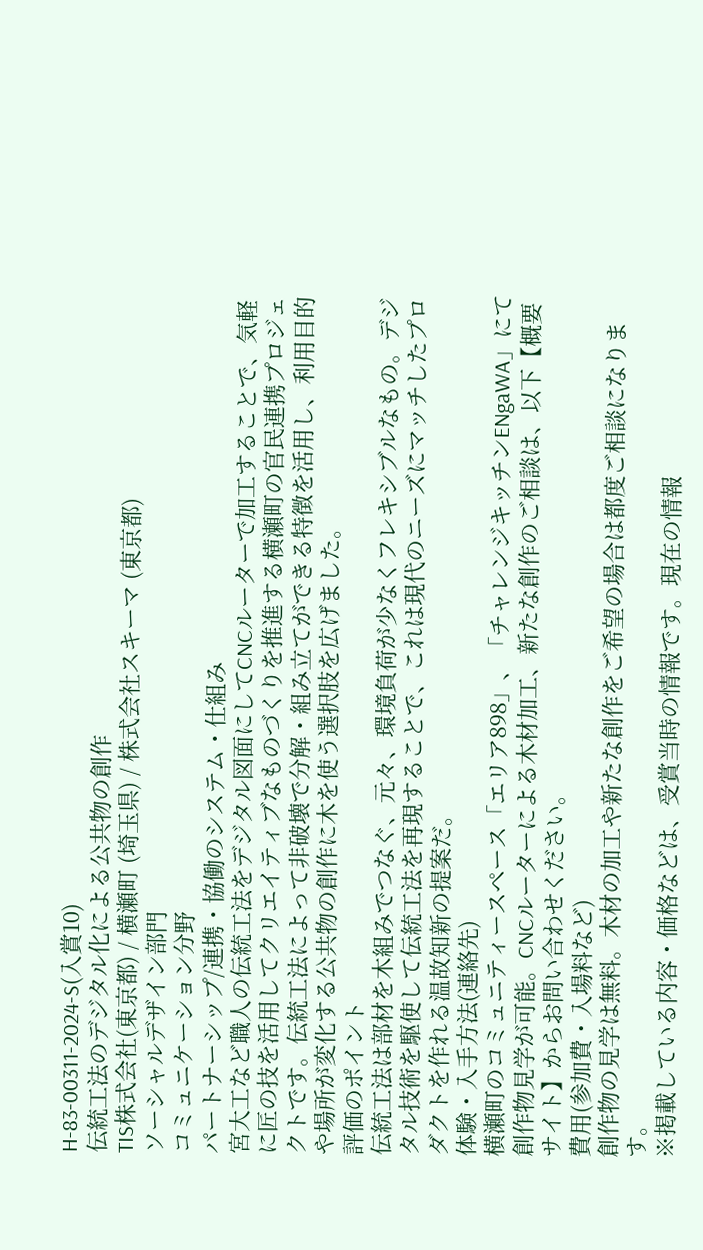H-83-00311-2024-S(入賞10)
伝統工法のデジタル化による公共物の創作
TIS株式会社(東京都) / 横瀬町 (埼玉県) / 株式会社スキーマ (東京都)
ソーシャルデザイン部門
コミュニケーション分野
パートナーシップ/連携・協働のシステム・仕組み
宮大工など職人の伝統工法をデジタル図面にしてCNCルーターで加工することで、気軽に匠の技を活用してクリエイティブなものづくりを推進する横瀬町の官民連携プロジェクトです。伝統工法によって非破壊で分解・組み立てができる特徴を活用し、利用目的や場所が変化する公共物の創作に木を使う選択肢を広げました。
評価のポイント
伝統工法は部材を木組みでつなぐ、元々、環境負荷が少なくフレキシブルなもの。デジタル技術を駆使して伝統工法を再現することで、これは現代のニーズにマッチしたプロダクトを作れる温故知新の提案だ。
体験・入手方法(連絡先)
横瀬町のコミュニティースペース「エリア898」、「チャレンジキッチンENgaWA」にて創作物見学が可能。CNCルーターによる木材加工、新たな創作のご相談は、以下【概要サイト】からお問い合わせください。
費用(参加費・入場料など)
創作物の見学は無料。木材の加工や新たな創作をご希望の場合は都度ご相談になります。
※掲載している内容・価格などは、受賞当時の情報です。現在の情報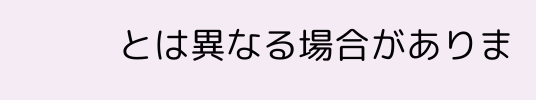とは異なる場合がありま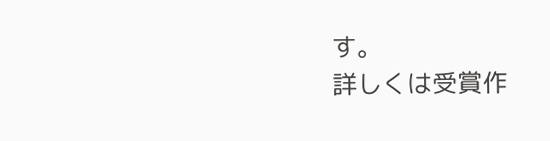す。
詳しくは受賞作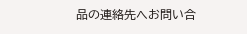品の連絡先へお問い合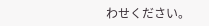わせください。